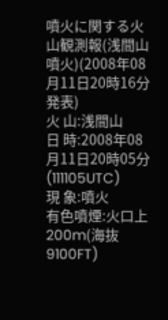噴火に関する火山観測報(浅間山噴火)(2008年08月11日20時16分発表)
火 山:浅間山
日 時:2008年08月11日20時05分(111105UTC)
現 象:噴火
有色噴煙:火口上200m(海抜9100FT)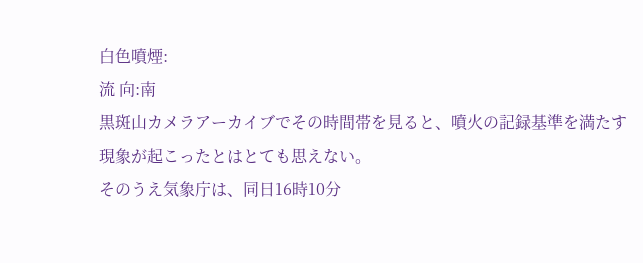白色噴煙:
流 向:南
黒斑山カメラアーカイブでその時間帯を見ると、噴火の記録基準を満たす現象が起こったとはとても思えない。
そのうえ気象庁は、同日16時10分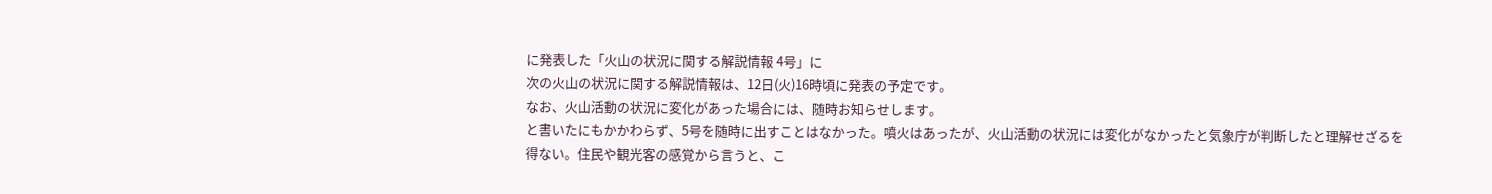に発表した「火山の状況に関する解説情報 4号」に
次の火山の状況に関する解説情報は、12日(火)16時頃に発表の予定です。
なお、火山活動の状況に変化があった場合には、随時お知らせします。
と書いたにもかかわらず、5号を随時に出すことはなかった。噴火はあったが、火山活動の状況には変化がなかったと気象庁が判断したと理解せざるを得ない。住民や観光客の感覚から言うと、こ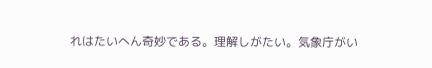れはたいへん奇妙である。理解しがたい。気象庁がい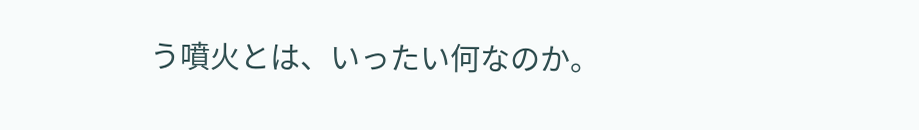う噴火とは、いったい何なのか。